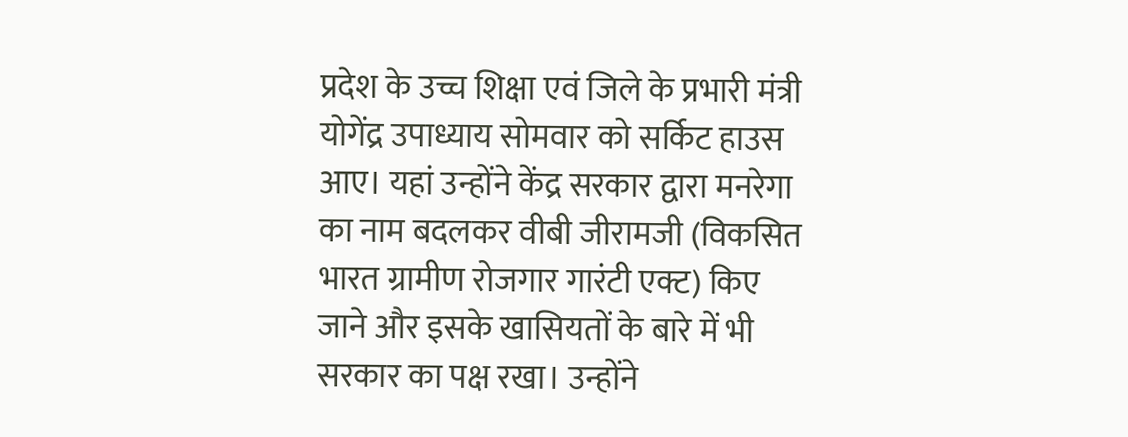प्रदेश के उच्च शिक्षा एवं जिले के प्रभारी मंत्री योगेंद्र उपाध्याय सोमवार को सर्किट हाउस आए। यहां उन्होंने केंद्र सरकार द्वारा मनरेगा का नाम बदलकर वीबी जीरामजी (विकसित भारत ग्रामीण रोजगार गारंटी एक्ट) किए जाने और इसके खासियतों के बारे में भी सरकार का पक्ष रखा। उन्होंने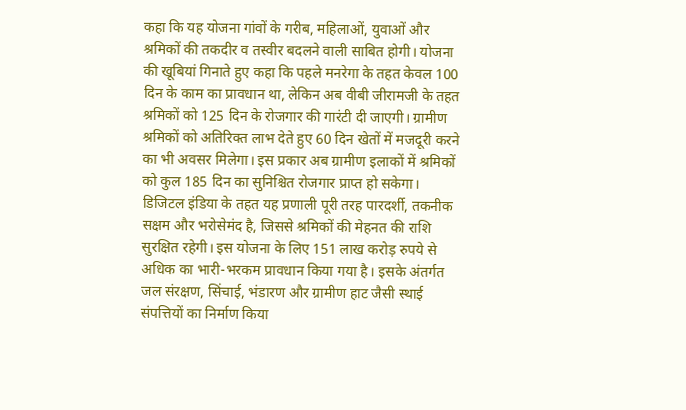कहा कि यह योजना गांवों के गरीब, महिलाओं, युवाओं और श्रमिकों की तकदीर व तस्वीर बदलने वाली साबित होगी। योजना की खूबियां गिनाते हुए कहा कि पहले मनरेगा के तहत केवल 100 दिन के काम का प्रावधान था, लेकिन अब वीबी जीरामजी के तहत श्रमिकों को 125 दिन के रोजगार की गारंटी दी जाएगी। ग्रामीण श्रमिकों को अतिरिक्त लाभ देते हुए 60 दिन खेतों में मजदूरी करने का भी अवसर मिलेगा। इस प्रकार अब ग्रामीण इलाकों में श्रमिकों को कुल 185 दिन का सुनिश्चित रोजगार प्राप्त हो सकेगा।
डिजिटल इंडिया के तहत यह प्रणाली पूरी तरह पारदर्शी, तकनीक सक्षम और भरोसेमंद है, जिससे श्रमिकों की मेहनत की राशि सुरक्षित रहेगी। इस योजना के लिए 151 लाख करोड़ रुपये से अधिक का भारी-भरकम प्रावधान किया गया है। इसके अंतर्गत जल संरक्षण, सिंचाई, भंडारण और ग्रामीण हाट जैसी स्थाई संपत्तियों का निर्माण किया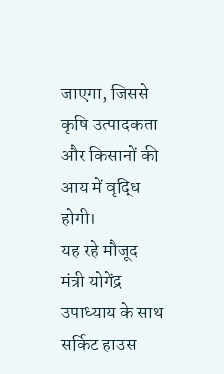जाएगा, जिससे कृषि उत्पादकता और किसानों की आय में वृद्धि होगी।
यह रहे मौजूद
मंत्री योगेंद्र उपाध्याय के साथ सर्किट हाउस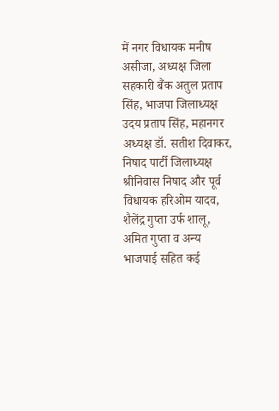में नगर विधायक मनीष असीजा, अध्यक्ष जिला सहकारी बैंक अतुल प्रताप सिंह, भाजपा जिलाध्यक्ष उदय प्रताप सिंह, महानगर अध्यक्ष डॉ. सतीश दिवाकर, निषाद पार्टी जिलाध्यक्ष श्रीनिवास निषाद और पूर्व विधायक हरिओम यादव, शैलेंद्र गुप्ता उर्फ शालू, अमित गुप्ता व अन्य भाजपाई सहित कई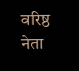वरिष्ठ नेता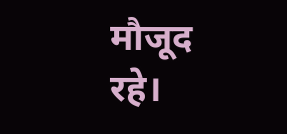मौजूद रहे।